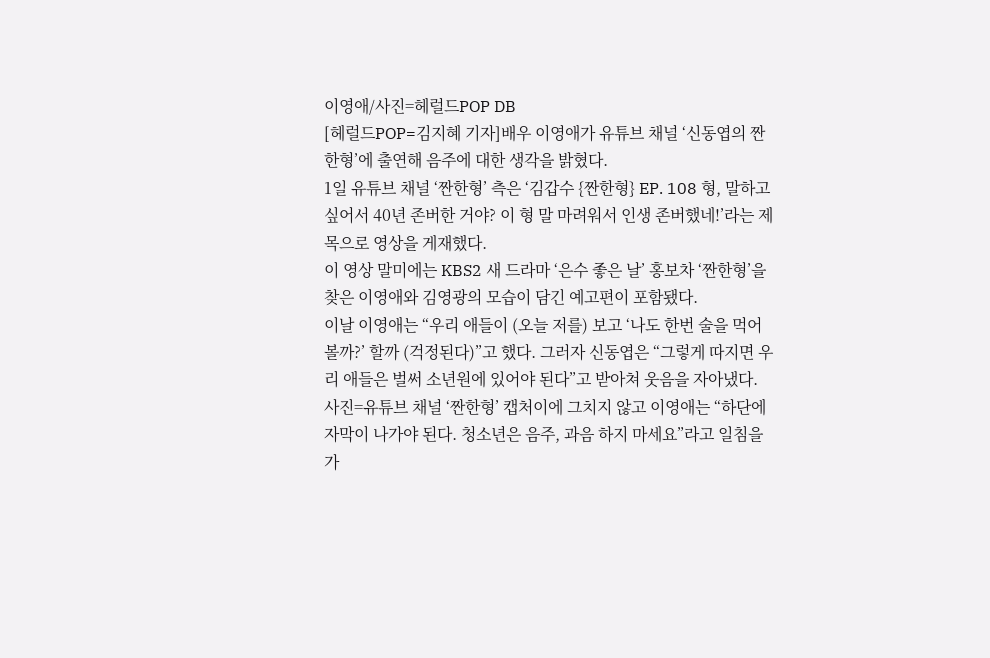이영애/사진=헤럴드POP DB
[헤럴드POP=김지혜 기자]배우 이영애가 유튜브 채널 ‘신동엽의 짠한형’에 출연해 음주에 대한 생각을 밝혔다.
1일 유튜브 채널 ‘짠한형’ 측은 ‘김갑수 {짠한형} EP. 108 형, 말하고 싶어서 40년 존버한 거야? 이 형 말 마려워서 인생 존버했네!’라는 제목으로 영상을 게재했다.
이 영상 말미에는 KBS2 새 드라마 ‘은수 좋은 날’ 홍보차 ‘짠한형’을 찾은 이영애와 김영광의 모습이 담긴 예고편이 포함됐다.
이날 이영애는 “우리 애들이 (오늘 저를) 보고 ‘나도 한번 술을 먹어볼까?’ 할까 (걱정된다)”고 했다. 그러자 신동엽은 “그렇게 따지면 우리 애들은 벌써 소년원에 있어야 된다”고 받아쳐 웃음을 자아냈다.
사진=유튜브 채널 ‘짠한형’ 캡처이에 그치지 않고 이영애는 “하단에 자막이 나가야 된다. 청소년은 음주, 과음 하지 마세요”라고 일침을 가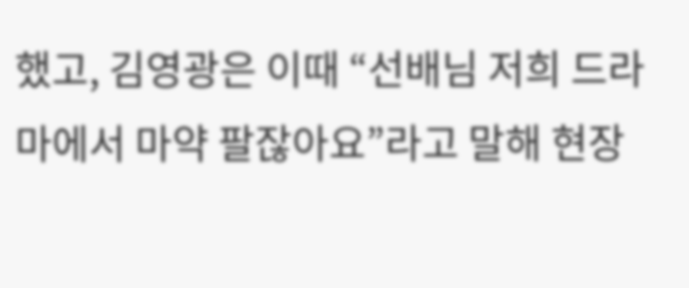했고, 김영광은 이때 “선배님 저희 드라마에서 마약 팔잖아요”라고 말해 현장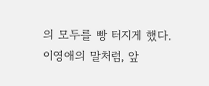의 모두를 빵 터지게 했다.
이영애의 말처럼, 앞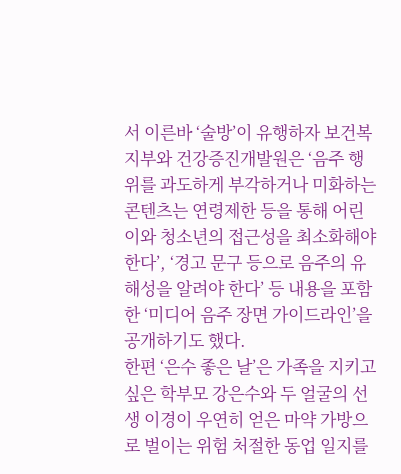서 이른바 ‘술방’이 유행하자 보건복지부와 건강증진개발원은 ‘음주 행위를 과도하게 부각하거나 미화하는 콘텐츠는 연령제한 등을 통해 어린이와 청소년의 접근성을 최소화해야 한다’, ‘경고 문구 등으로 음주의 유해성을 알려야 한다’ 등 내용을 포함한 ‘미디어 음주 장면 가이드라인’을 공개하기도 했다.
한편 ‘은수 좋은 날’은 가족을 지키고 싶은 학부모 강은수와 두 얼굴의 선생 이경이 우연히 얻은 마약 가방으로 벌이는 위험 처절한 동업 일지를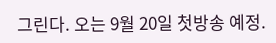그린다. 오는 9월 20일 첫방송 예정.